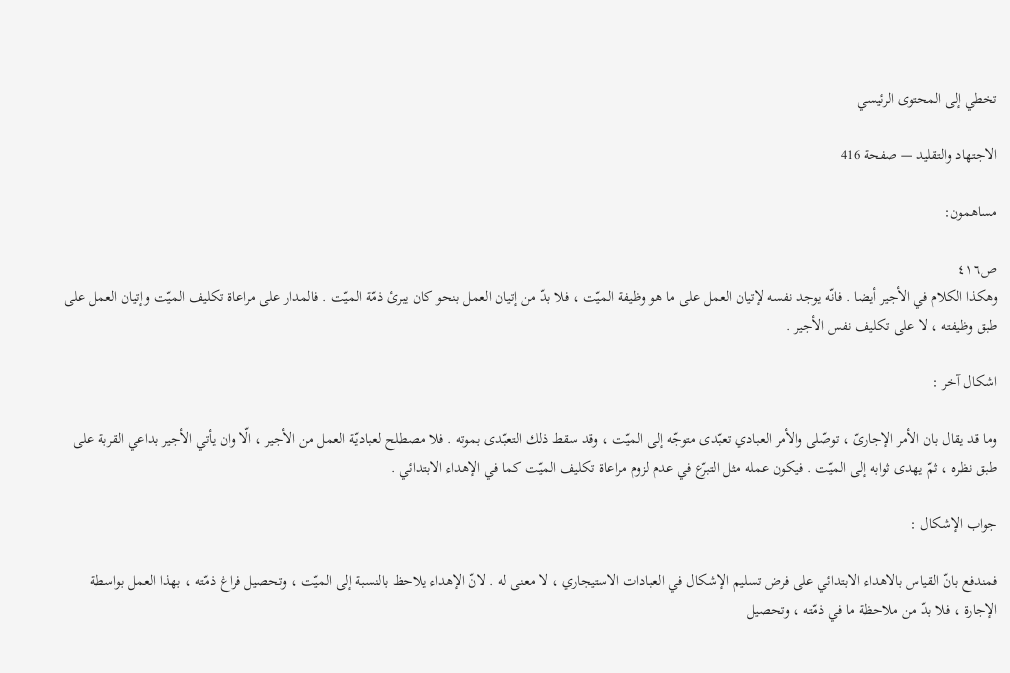تخطي إلى المحتوى الرئيسي

الاجتهاد والتقليد — صفحة 416

مساهمون:

ص٤١٦
وهكذا الكلام في الأجير أيضا . فانّه يوجد نفسه لإتيان العمل على ما هو وظيفة الميّت ، فلا بدّ من إتيان العمل بنحو كان يبرئ ذمّة الميّت . فالمدار على مراعاة تكليف الميّت وإتيان العمل على طبق وظيفته ، لا على تكليف نفس الأجير .

اشكال آخر :

وما قد يقال بان الأمر الإجارىّ ، توصّلى والأمر العبادي تعبّدى متوجّه إلى الميّت ، وقد سقط ذلك التعبّدى بموته . فلا مصطلح لعباديّة العمل من الأجير ، الّا وان يأتي الأجير بداعي القربة على طبق نظره ، ثمّ يهدى ثوابه إلى الميّت . فيكون عمله مثل التبرّع في عدم لزوم مراعاة تكليف الميّت كما في الإهداء الابتدائي .

جواب الإشكال :

فمندفع بانّ القياس بالاهداء الابتدائي على فرض تسليم الإشكال في العبادات الاستيجاري ، لا معنى له . لانّ الإهداء يلاحظ بالنسبة إلى الميّت ، وتحصيل فراغ ذمّته ، بهذا العمل بواسطة الإجارة ، فلا بدّ من ملاحظة ما في ذمّته ، وتحصيل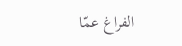الفراغ عمّا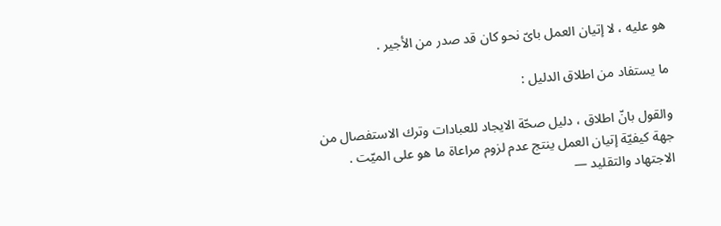هو عليه ، لا إتيان العمل باىّ نحو كان قد صدر من الأجير .

ما يستفاد من اطلاق الدليل :

والقول بانّ اطلاق ، دليل صحّة الايجاد للعبادات وترك الاستفصال من جهة كيفيّة إتيان العمل ينتج عدم لزوم مراعاة ما هو على الميّت .
الاجتهاد والتقليد —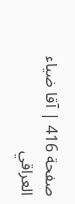صفحة 416 | آقا ضياء العراقي